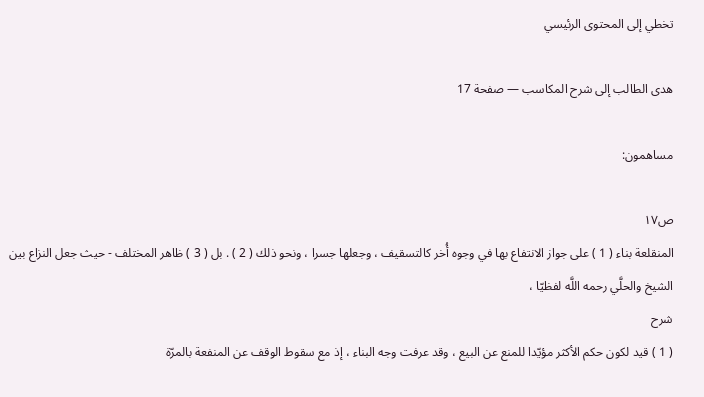تخطي إلى المحتوى الرئيسي

هدى الطالب إلى شرح المكاسب — صفحة 17

مساهمون:

ص١٧
المنقلعة بناء ( 1 ) على جواز الانتفاع بها في وجوه أُخر كالتسقيف ، وجعلها جسرا ، ونحو ذلك ( 2 ) . بل ( 3 ) ظاهر المختلف - حيث جعل النزاع بين الشيخ والحلَّي رحمه اللَّه لفظيّا ،
شرح
( 1 ) قيد لكون حكم الأكثر مؤيّدا للمنع عن البيع ، وقد عرفت وجه البناء ، إذ مع سقوط الوقف عن المنفعة بالمرّة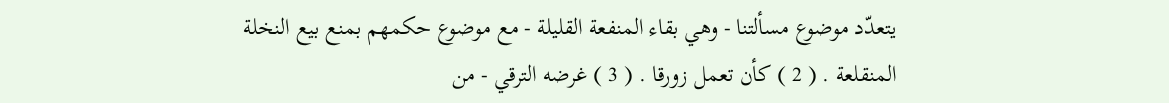يتعدّد موضوع مسألتنا - وهي بقاء المنفعة القليلة - مع موضوع حكمهم بمنع بيع النخلة المنقلعة . ( 2 ) كأن تعمل زورقا . ( 3 ) غرضه الترقي - من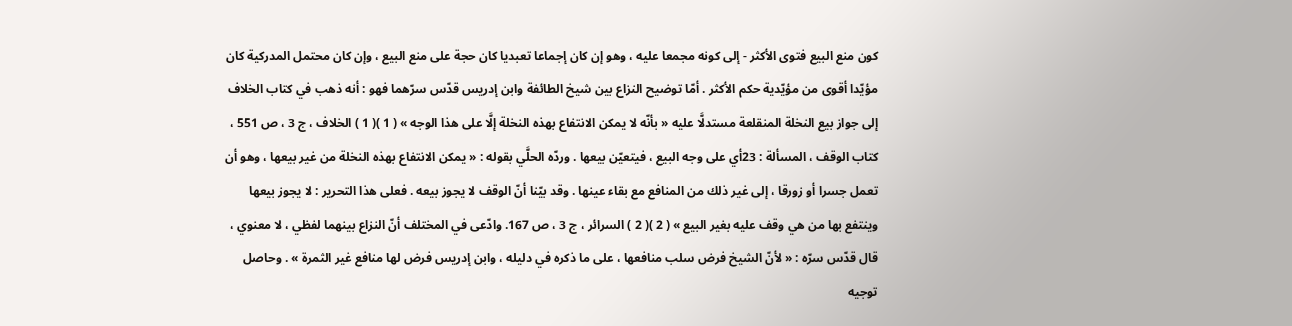كون منع البيع فتوى الأكثر - إلى كونه مجمعا عليه ، وهو إن كان إجماعا تعبديا كان حجة على منع البيع ، وإن كان محتمل المدركية كان مؤيّدا أقوى من مؤيّدية حكم الأكثر . أمّا توضيح النزاع بين شيخ الطائفة وابن إدريس قدّس سرّهما فهو : أنه ذهب في كتاب الخلاف إلى جواز بيع النخلة المنقلعة مستدلَّا عليه « بأنّه لا يمكن الانتفاع بهذه النخلة إلَّا على هذا الوجه » ( 1 )( 1 ) الخلاف ، ج 3 ، ص 551 ، كتاب الوقف ، المسألة : 23أي على وجه البيع ، فيتعيّن بيعها . وردّه الحلَّي بقوله : « يمكن الانتفاع بهذه النخلة من غير بيعها ، وهو أن تعمل جسرا أو زورقا ، إلى غير ذلك من المنافع مع بقاء عينها . وقد بيّنا أنّ الوقف لا يجوز بيعه . فعلى هذا التحرير : لا يجوز بيعها وينتفع بها من هي وقف عليه بغير البيع » ( 2 )( 2 ) السرائر ، ج 3 ، ص 167. وادّعى في المختلف أنّ النزاع بينهما لفظي ، لا معنوي ، قال قدّس سرّه : « لأنّ الشيخ فرض سلب منافعها ، على ما ذكره في دليله ، وابن إدريس فرض لها منافع غير الثمرة » . وحاصل توجيه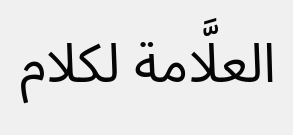العلَّامة لكلام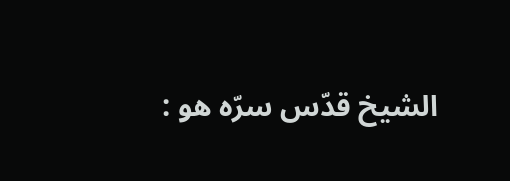الشيخ قدّس سرّه هو :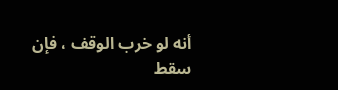أنه لو خرب الوقف ، فإن سقط